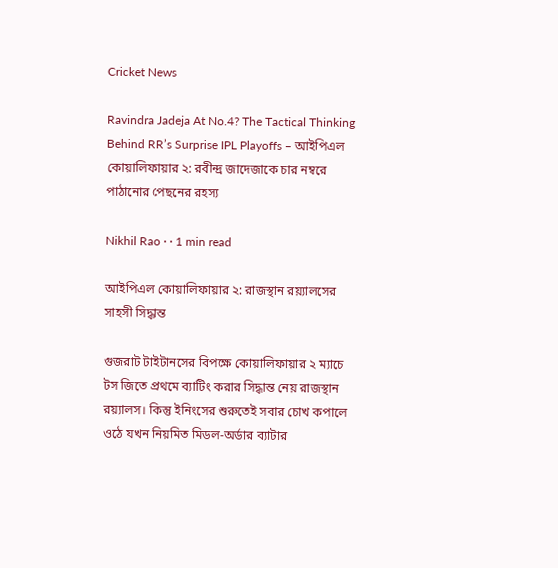Cricket News

Ravindra Jadeja At No.4? The Tactical Thinking Behind RR’s Surprise IPL Playoffs – আইপিএল কোয়ালিফায়ার ২: রবীন্দ্র জাদেজাকে চার নম্বরে পাঠানোর পেছনের রহস্য

Nikhil Rao · · 1 min read

আইপিএল কোয়ালিফায়ার ২: রাজস্থান রয়্যালসের সাহসী সিদ্ধান্ত

গুজরাট টাইটানসের বিপক্ষে কোয়ালিফায়ার ২ ম্যাচে টস জিতে প্রথমে ব্যাটিং করার সিদ্ধান্ত নেয় রাজস্থান রয়্যালস। কিন্তু ইনিংসের শুরুতেই সবার চোখ কপালে ওঠে যখন নিয়মিত মিডল-অর্ডার ব্যাটার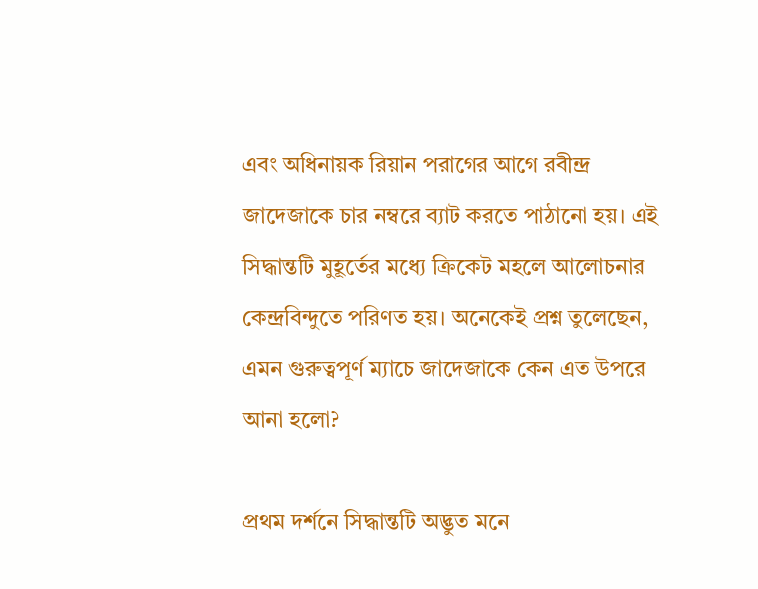এবং অধিনায়ক রিয়ান পরাগের আগে রবীন্দ্র জাদেজাকে চার নম্বরে ব্যাট করতে পাঠানো হয়। এই সিদ্ধান্তটি মুহূর্তের মধ্যে ক্রিকেট মহলে আলোচনার কেন্দ্রবিন্দুতে পরিণত হয়। অনেকেই প্রশ্ন তুলেছেন, এমন গুরুত্বপূর্ণ ম্যাচে জাদেজাকে কেন এত উপরে আনা হলো?

প্রথম দর্শনে সিদ্ধান্তটি অদ্ভুত মনে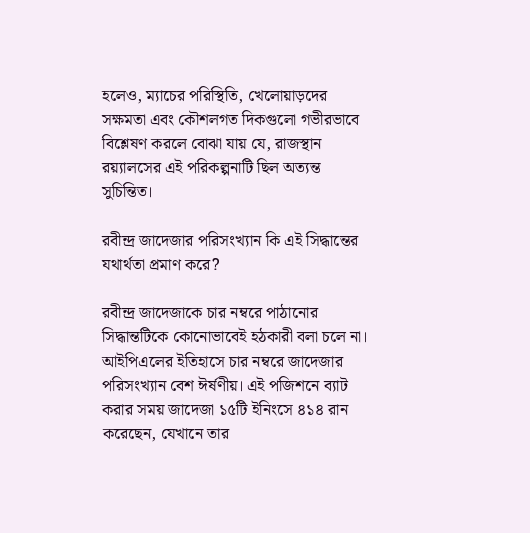হলেও, ম্যাচের পরিস্থিতি, খেলোয়াড়দের সক্ষমতা এবং কৌশলগত দিকগুলো গভীরভাবে বিশ্লেষণ করলে বোঝা যায় যে, রাজস্থান রয়্যালসের এই পরিকল্পনাটি ছিল অত্যন্ত সুচিন্তিত।

রবীন্দ্র জাদেজার পরিসংখ্যান কি এই সিদ্ধান্তের যথার্থতা প্রমাণ করে?

রবীন্দ্র জাদেজাকে চার নম্বরে পাঠানোর সিদ্ধান্তটিকে কোনোভাবেই হঠকারী বলা চলে না। আইপিএলের ইতিহাসে চার নম্বরে জাদেজার পরিসংখ্যান বেশ ঈর্ষণীয়। এই পজিশনে ব্যাট করার সময় জাদেজা ১৫টি ইনিংসে ৪১৪ রান করেছেন, যেখানে তার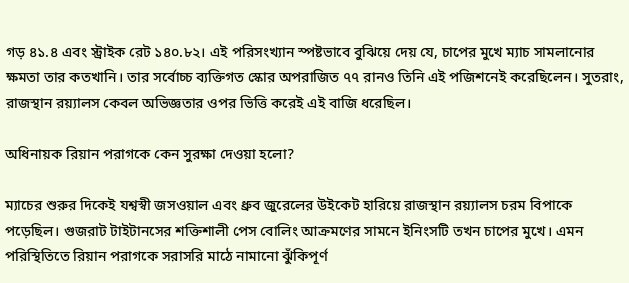গড় ৪১.৪ এবং স্ট্রাইক রেট ১৪০.৮২। এই পরিসংখ্যান স্পষ্টভাবে বুঝিয়ে দেয় যে, চাপের মুখে ম্যাচ সামলানোর ক্ষমতা তার কতখানি। তার সর্বোচ্চ ব্যক্তিগত স্কোর অপরাজিত ৭৭ রানও তিনি এই পজিশনেই করেছিলেন। সুতরাং, রাজস্থান রয়্যালস কেবল অভিজ্ঞতার ওপর ভিত্তি করেই এই বাজি ধরেছিল।

অধিনায়ক রিয়ান পরাগকে কেন সুরক্ষা দেওয়া হলো?

ম্যাচের শুরুর দিকেই যশ্বস্বী জসওয়াল এবং ধ্রুব জুরেলের উইকেট হারিয়ে রাজস্থান রয়্যালস চরম বিপাকে পড়েছিল। গুজরাট টাইটানসের শক্তিশালী পেস বোলিং আক্রমণের সামনে ইনিংসটি তখন চাপের মুখে। এমন পরিস্থিতিতে রিয়ান পরাগকে সরাসরি মাঠে নামানো ঝুঁকিপূর্ণ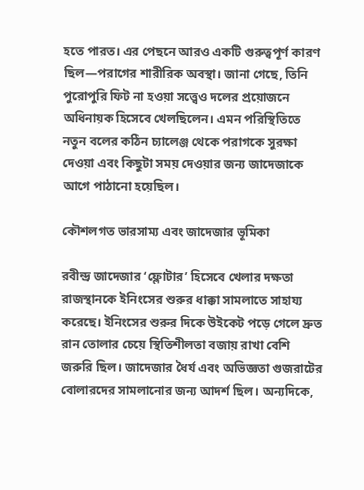হতে পারত। এর পেছনে আরও একটি গুরুত্বপূর্ণ কারণ ছিল—পরাগের শারীরিক অবস্থা। জানা গেছে, তিনি পুরোপুরি ফিট না হওয়া সত্ত্বেও দলের প্রয়োজনে অধিনায়ক হিসেবে খেলছিলেন। এমন পরিস্থিতিতে নতুন বলের কঠিন চ্যালেঞ্জ থেকে পরাগকে সুরক্ষা দেওয়া এবং কিছুটা সময় দেওয়ার জন্য জাদেজাকে আগে পাঠানো হয়েছিল।

কৌশলগত ভারসাম্য এবং জাদেজার ভূমিকা

রবীন্দ্র জাদেজার ‘ফ্লোটার’ হিসেবে খেলার দক্ষতা রাজস্থানকে ইনিংসের শুরুর ধাক্কা সামলাতে সাহায্য করেছে। ইনিংসের শুরুর দিকে উইকেট পড়ে গেলে দ্রুত রান তোলার চেয়ে স্থিতিশীলতা বজায় রাখা বেশি জরুরি ছিল। জাদেজার ধৈর্য এবং অভিজ্ঞতা গুজরাটের বোলারদের সামলানোর জন্য আদর্শ ছিল। অন্যদিকে,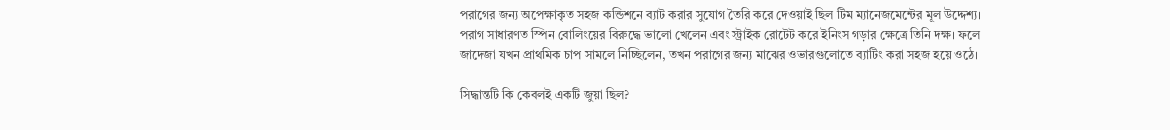পরাগের জন্য অপেক্ষাকৃত সহজ কন্ডিশনে ব্যাট করার সুযোগ তৈরি করে দেওয়াই ছিল টিম ম্যানেজমেন্টের মূল উদ্দেশ্য। পরাগ সাধারণত স্পিন বোলিংয়ের বিরুদ্ধে ভালো খেলেন এবং স্ট্রাইক রোটেট করে ইনিংস গড়ার ক্ষেত্রে তিনি দক্ষ। ফলে জাদেজা যখন প্রাথমিক চাপ সামলে নিচ্ছিলেন, তখন পরাগের জন্য মাঝের ওভারগুলোতে ব্যাটিং করা সহজ হয়ে ওঠে।

সিদ্ধান্তটি কি কেবলই একটি জুয়া ছিল?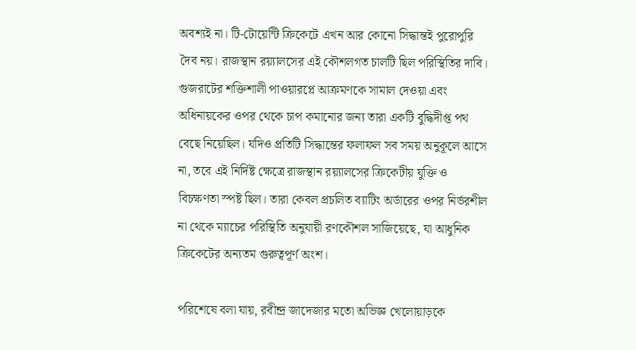অবশ্যই না। টি-টোয়েন্টি ক্রিকেটে এখন আর কোনো সিদ্ধান্তই পুরোপুরি দৈব নয়। রাজস্থান রয়্যালসের এই কৌশলগত চালটি ছিল পরিস্থিতির দাবি। গুজরাটের শক্তিশালী পাওয়ারপ্লে আক্রমণকে সামাল দেওয়া এবং অধিনায়কের ওপর থেকে চাপ কমানোর জন্য তারা একটি বুদ্ধিদীপ্ত পথ বেছে নিয়েছিল। যদিও প্রতিটি সিদ্ধান্তের ফলাফল সব সময় অনুকূলে আসে না, তবে এই নির্দিষ্ট ক্ষেত্রে রাজস্থান রয়্যালসের ক্রিকেটীয় যুক্তি ও বিচক্ষণতা স্পষ্ট ছিল। তারা কেবল প্রচলিত ব্যাটিং অর্ডারের ওপর নির্ভরশীল না থেকে ম্যাচের পরিস্থিতি অনুযায়ী রণকৌশল সাজিয়েছে, যা আধুনিক ক্রিকেটের অন্যতম গুরুত্বপূর্ণ অংশ।

পরিশেষে বলা যায়, রবীন্দ্র জাদেজার মতো অভিজ্ঞ খেলোয়াড়কে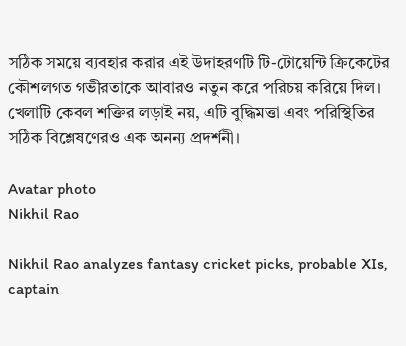সঠিক সময়ে ব্যবহার করার এই উদাহরণটি টি-টোয়েন্টি ক্রিকেটের কৌশলগত গভীরতাকে আবারও নতুন করে পরিচয় করিয়ে দিল। খেলাটি কেবল শক্তির লড়াই নয়, এটি বুদ্ধিমত্তা এবং পরিস্থিতির সঠিক বিশ্লেষণেরও এক অনন্য প্রদর্শনী।

Avatar photo
Nikhil Rao

Nikhil Rao analyzes fantasy cricket picks, probable XIs, captain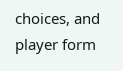choices, and player form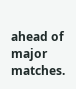ahead of major matches.